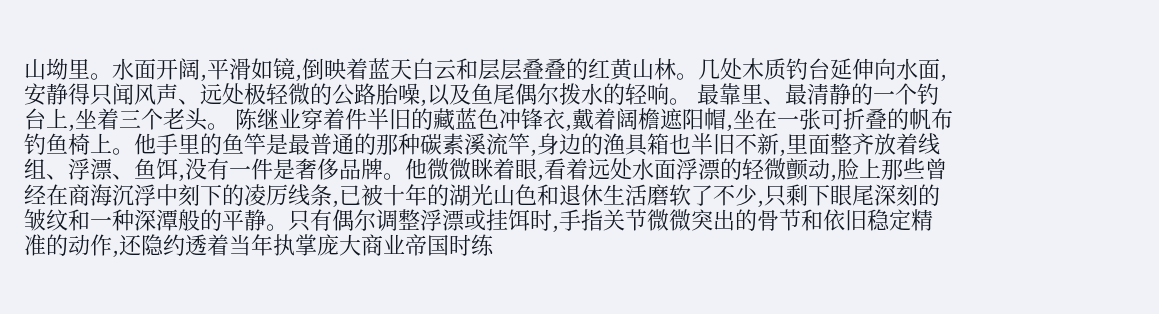山坳里。水面开阔,平滑如镜,倒映着蓝天白云和层层叠叠的红黄山林。几处木质钓台延伸向水面,安静得只闻风声、远处极轻微的公路胎噪,以及鱼尾偶尔拨水的轻响。 最靠里、最清静的一个钓台上,坐着三个老头。 陈继业穿着件半旧的藏蓝色冲锋衣,戴着阔檐遮阳帽,坐在一张可折叠的帆布钓鱼椅上。他手里的鱼竿是最普通的那种碳素溪流竿,身边的渔具箱也半旧不新,里面整齐放着线组、浮漂、鱼饵,没有一件是奢侈品牌。他微微眯着眼,看着远处水面浮漂的轻微颤动,脸上那些曾经在商海沉浮中刻下的凌厉线条,已被十年的湖光山色和退休生活磨软了不少,只剩下眼尾深刻的皱纹和一种深潭般的平静。只有偶尔调整浮漂或挂饵时,手指关节微微突出的骨节和依旧稳定精准的动作,还隐约透着当年执掌庞大商业帝国时练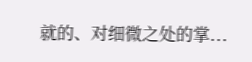就的、对细微之处的掌...